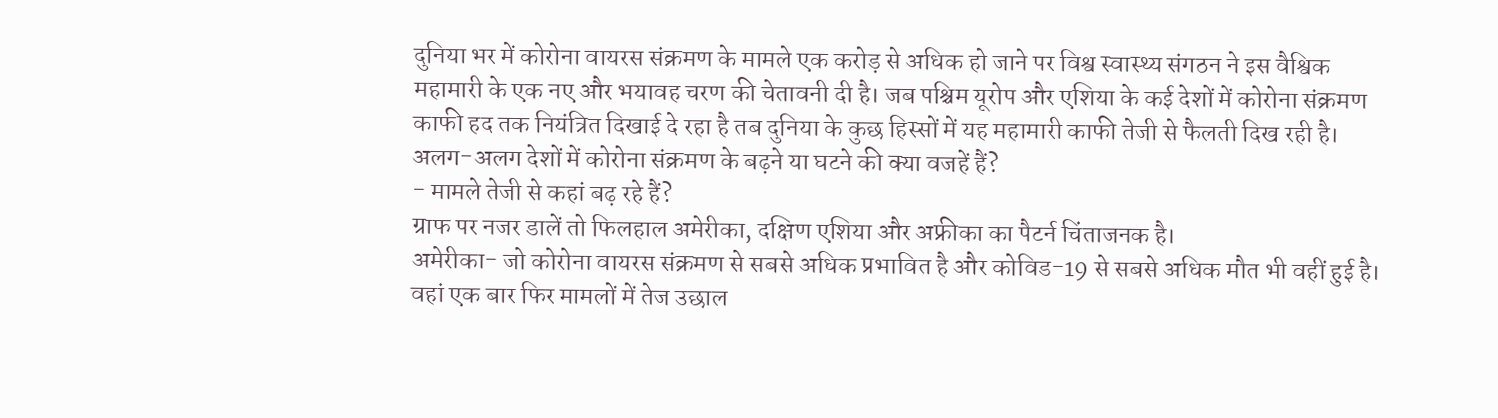दुनिया भर में कोरोना वायरस संक्रमण के मामले एक करोड़ से अधिक हो जाने पर विश्व स्वास्थ्य संगठन ने इस वैश्विक महामारी के एक नए और भयावह चरण की चेतावनी दी है। जब पश्चिम यूरोप और एशिया के कई देशों में कोरोना संक्रमण काफी हद तक नियंत्रित दिखाई दे रहा है तब दुनिया के कुछ हिस्सों में यह महामारी काफी तेजी से फैलती दिख रही है।
अलग-अलग देशों में कोरोना संक्रमण के बढ़ने या घटने की क्या वजहें हैं?
- मामले तेजी से कहां बढ़ रहे हैं?
ग्राफ पर नजर डालें तो फिलहाल अमेरीका, दक्षिण एशिया और अफ्रीका का पैटर्न चिंताजनक है।
अमेरीका- जो कोरोना वायरस संक्रमण से सबसे अधिक प्रभावित है और कोविड-19 से सबसे अधिक मौत भी वहीं हुई है। वहां एक बार फिर मामलों में तेज उछाल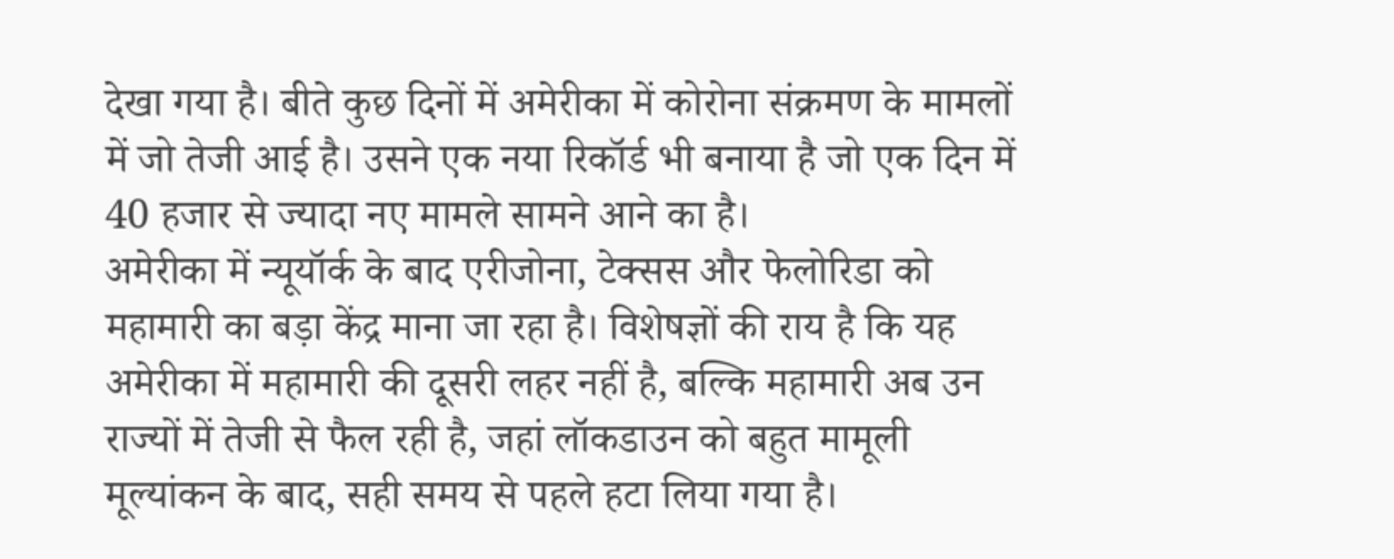देखा गया है। बीते कुछ दिनों में अमेरीका में कोरोना संक्रमण के मामलों में जो तेजी आई है। उसने एक नया रिकॉर्ड भी बनाया है जो एक दिन में 40 हजार से ज्यादा नए मामले सामने आने का है।
अमेरीका में न्यूयॉर्क के बाद एरीजोना, टेक्सस और फेलोरिडा को महामारी का बड़ा केंद्र माना जा रहा है। विशेषज्ञों की राय है कि यह अमेरीका में महामारी की दूसरी लहर नहीं है, बल्कि महामारी अब उन राज्यों में तेजी से फैल रही है, जहां लॉकडाउन को बहुत मामूली मूल्यांकन के बाद, सही समय से पहले हटा लिया गया है।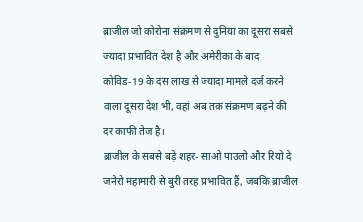ब्राजील जो कोरोना संक्रमण से दुनिया का दूसरा सबसे ज्यादा प्रभावित देश है और अमेरीका के बाद कोविड-19 के दस लाख से ज्यादा मामले दर्ज करने वाला दूसरा देश भी, वहां अब तक संक्रमण बढ़ने की दर काफी तेज है।
ब्राजील के सबसे बड़े शहर- साओ पाउलो और रियो दे जनेरो महामारी से बुरी तरह प्रभावित हैं, जबकि ब्राजील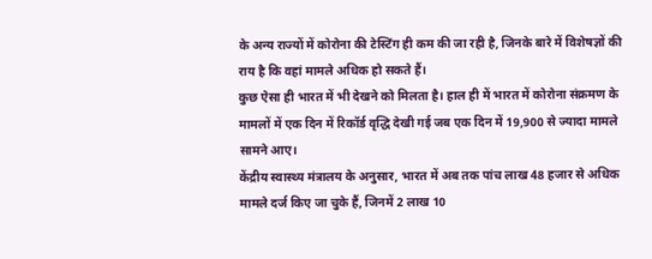के अन्य राज्यों में कोरोना की टेस्टिंग ही कम की जा रही है, जिनके बारे में विशेषज्ञों की राय है कि वहां मामले अधिक हो सकते हैं।
कुछ ऐसा ही भारत में भी देखने को मिलता है। हाल ही में भारत में कोरोना संक्रमण के मामलों में एक दिन में रिकॉर्ड वृद्धि देखी गई जब एक दिन में 19,900 से ज्यादा मामले सामने आए।
केंद्रीय स्वास्थ्य मंत्रालय के अनुसार, भारत में अब तक पांच लाख 48 हजार से अधिक मामले दर्ज किए जा चुके हैं, जिनमें 2 लाख 10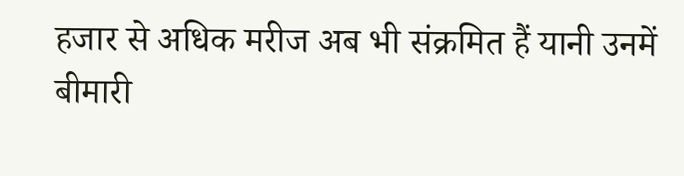हजार से अधिक मरीज अब भी संक्रमित हैं यानी उनमें बीमारी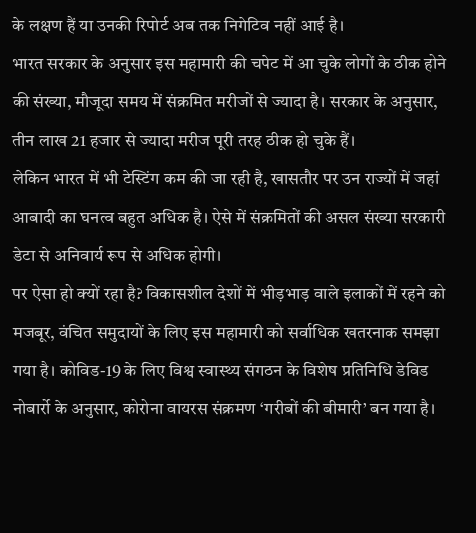के लक्षण हैं या उनकी रिपोर्ट अब तक निगेटिव नहीं आई है।
भारत सरकार के अनुसार इस महामारी की चपेट में आ चुके लोगों के ठीक होने की संख्या, मौजूदा समय में संक्रमित मरीजों से ज्यादा है। सरकार के अनुसार, तीन लाख 21 हजार से ज्यादा मरीज पूरी तरह ठीक हो चुके हैं।
लेकिन भारत में भी टेस्टिंग कम की जा रही है, खासतौर पर उन राज्यों में जहां आबादी का घनत्व बहुत अधिक है। ऐसे में संक्रमितों की असल संख्या सरकारी डेटा से अनिवार्य रूप से अधिक होगी।
पर ऐसा हो क्यों रहा है? विकासशील देशों में भीड़भाड़ वाले इलाकों में रहने को मजबूर, वंचित समुदायों के लिए इस महामारी को सर्वाधिक खतरनाक समझा गया है। कोविड-19 के लिए विश्व स्वास्थ्य संगठन के विशेष प्रतिनिधि डेविड नोबार्रो के अनुसार, कोरोना वायरस संक्रमण ‘गरीबों की बीमारी’ बन गया है।